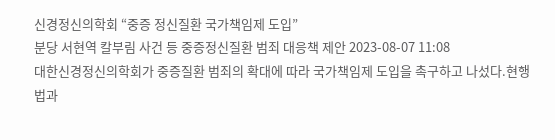신경정신의학회 “중증 정신질환 국가책임제 도입”
분당 서현역 칼부림 사건 등 중증정신질환 범죄 대응책 제안 2023-08-07 11:08
대한신경정신의학회가 중증질환 범죄의 확대에 따라 국가책임제 도입을 촉구하고 나섰다.현행법과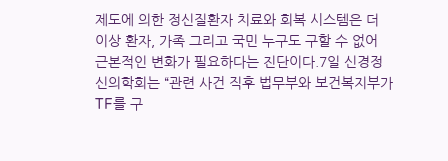제도에 의한 정신질환자 치료와 회복 시스템은 더 이상 환자, 가족 그리고 국민 누구도 구할 수 없어 근본적인 변화가 필요하다는 진단이다.7일 신경정신의학회는 “관련 사건 직후 법무부와 보건복지부가 TF를 구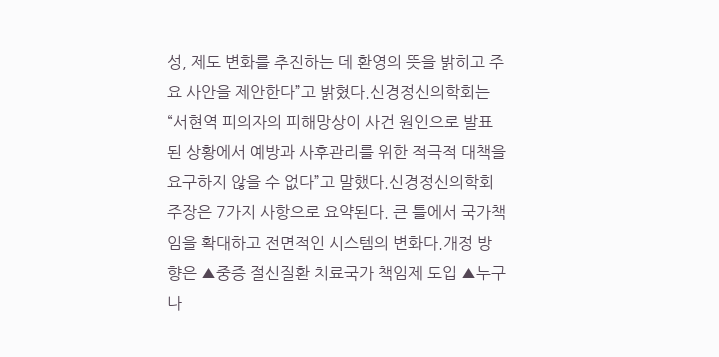성, 제도 변화를 추진하는 데 환영의 뜻을 밝히고 주요 사안을 제안한다”고 밝혔다.신경정신의학회는 “서현역 피의자의 피해망상이 사건 원인으로 발표된 상황에서 예방과 사후관리를 위한 적극적 대책을 요구하지 않을 수 없다”고 말했다.신경정신의학회 주장은 7가지 사항으로 요약된다. 큰 틀에서 국가책임을 확대하고 전면적인 시스템의 변화다.개정 방향은 ▲중증 절신질환 치료국가 책임제 도입 ▲누구나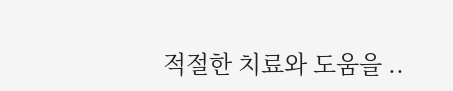적절한 치료와 도움을 ..